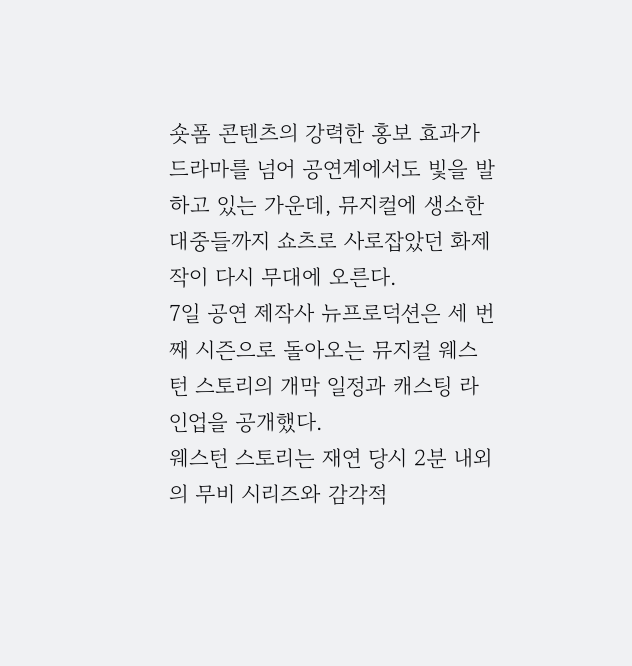숏폼 콘텐츠의 강력한 홍보 효과가 드라마를 넘어 공연계에서도 빛을 발하고 있는 가운데, 뮤지컬에 생소한 대중들까지 쇼츠로 사로잡았던 화제작이 다시 무대에 오른다.
7일 공연 제작사 뉴프로덕션은 세 번째 시즌으로 돌아오는 뮤지컬 웨스턴 스토리의 개막 일정과 캐스팅 라인업을 공개했다.
웨스턴 스토리는 재연 당시 2분 내외의 무비 시리즈와 감각적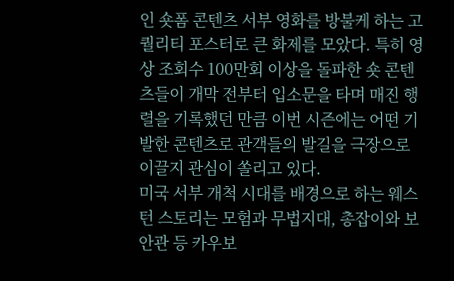인 숏폼 콘텐츠 서부 영화를 방불케 하는 고퀄리티 포스터로 큰 화제를 모았다. 특히 영상 조회수 100만회 이상을 돌파한 숏 콘텐츠들이 개막 전부터 입소문을 타며 매진 행렬을 기록했던 만큼 이번 시즌에는 어떤 기발한 콘텐츠로 관객들의 발길을 극장으로 이끌지 관심이 쏠리고 있다.
미국 서부 개척 시대를 배경으로 하는 웨스턴 스토리는 모험과 무법지대, 총잡이와 보안관 등 카우보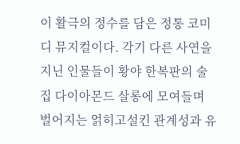이 활극의 정수를 담은 정통 코미디 뮤지컬이다. 각기 다른 사연을 지닌 인물들이 황야 한복판의 술집 다이아몬드 살롱에 모여들며 벌어지는 얽히고설킨 관계성과 유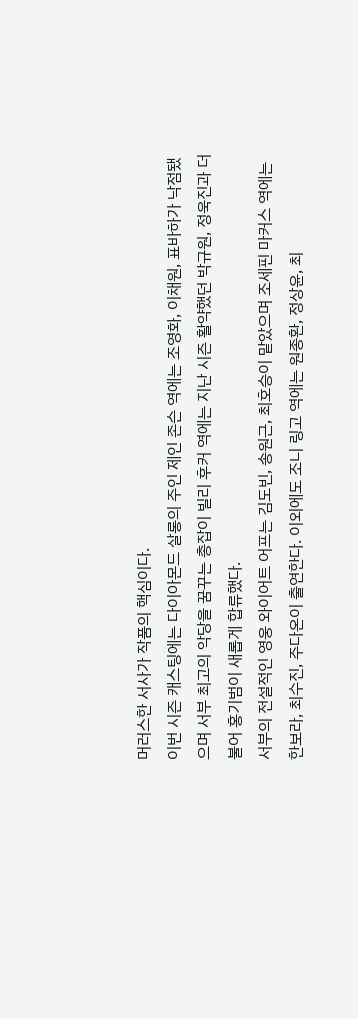머러스한 서사가 작품의 핵심이다.
이번 시즌 캐스팅에는 다이아몬드 살롱의 주인 제인 존슨 역에는 조영화, 이채원, 표바하가 낙점됐으며 서부 최고의 악당을 꿈꾸는 총잡이 빌리 후커 역에는 지난 시즌 활약했던 박규원, 정욱진과 더불어 홍기범이 새롭게 합류했다.
서부의 전설적인 영웅 와이어트 어프는 김도빈, 송원근, 최호승이 맡았으며 조세핀 마커스 역에는 한보라, 최수진, 주다온이 출연한다. 이외에도 조니 링고 역에는 원종환, 정상윤, 최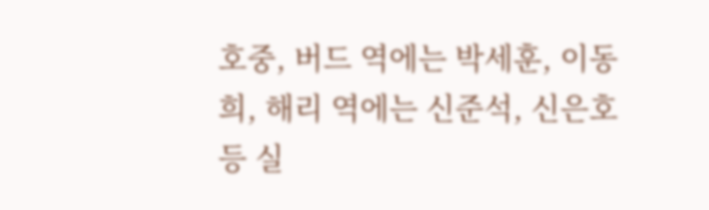호중, 버드 역에는 박세훈, 이동희, 해리 역에는 신준석, 신은호 등 실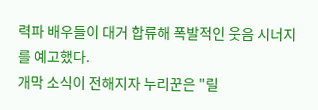력파 배우들이 대거 합류해 폭발적인 웃음 시너지를 예고했다.
개막 소식이 전해지자 누리꾼은 "릴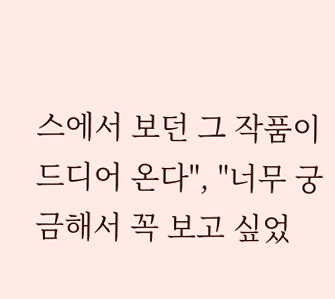스에서 보던 그 작품이 드디어 온다", "너무 궁금해서 꼭 보고 싶었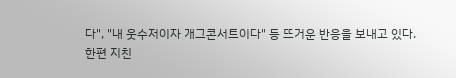다", "내 웃수저이자 개그콘서트이다" 등 뜨거운 반응을 보내고 있다.
한편 지친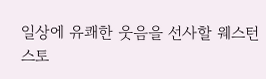일상에 유쾌한 웃음을 선사할 웨스턴 스토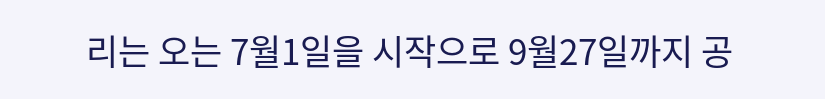리는 오는 7월1일을 시작으로 9월27일까지 공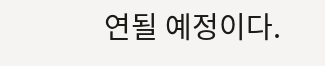연될 예정이다.